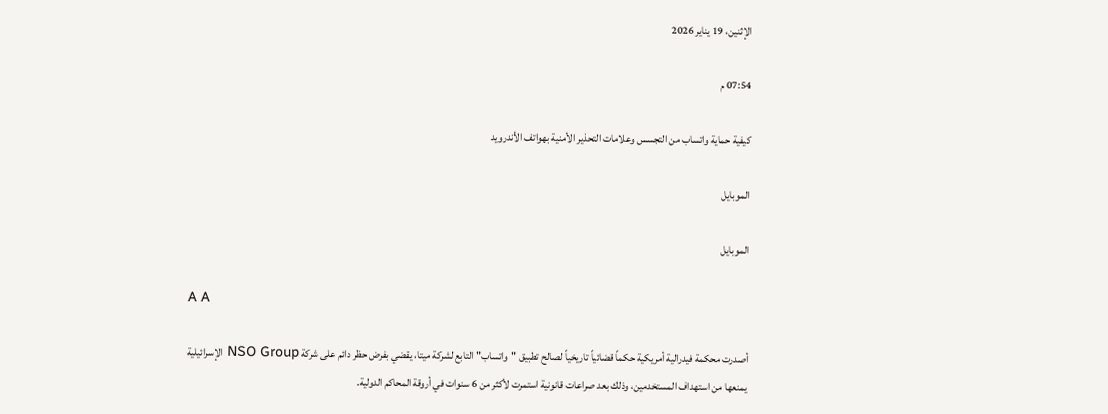الإثنين، 19 يناير 2026

07:54 م

كيفية حماية واتساب من التجسس وعلامات التحذير الأمنية بهواتف الأندرويد

الموبايل

الموبايل

A A

أصدرت محكمة فيدرالية أمريكية حكماً قضائياً تاريخياً لصالح تطبيق "واتساب" التابع لشركة ميتا، يقضي بفرض حظر دائم على شركة NSO Group الإسرائيلية يمنعها من استهداف المستخدمين، وذلك بعد صراعات قانونية استمرت لأكثر من 6 سنوات في أروقة المحاكم الدولية.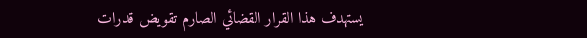يستهدف هذا القرار القضائي الصارم تقويض قدرات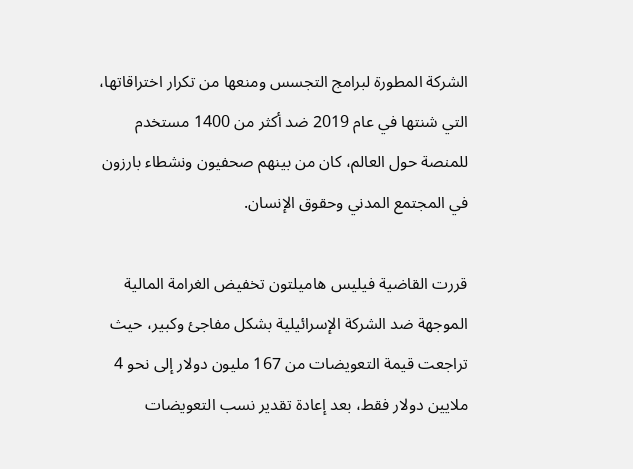الشركة المطورة لبرامج التجسس ومنعها من تكرار اختراقاتها، التي شنتها في عام 2019 ضد أكثر من 1400 مستخدم للمنصة حول العالم، كان من بينهم صحفيون ونشطاء بارزون في المجتمع المدني وحقوق الإنسان.

قررت القاضية فيليس هاميلتون تخفيض الغرامة المالية الموجهة ضد الشركة الإسرائيلية بشكل مفاجئ وكبير، حيث تراجعت قيمة التعويضات من 167 مليون دولار إلى نحو 4 ملايين دولار فقط، بعد إعادة تقدير نسب التعويضات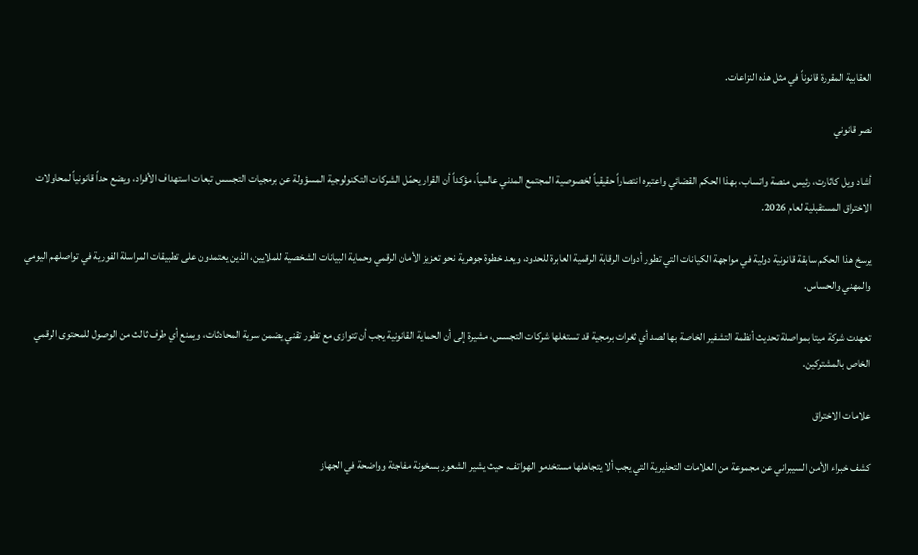العقابية المقررة قانوناً في مثل هذه النزاعات.

نصر قانوني

أشاد ويل كاثارت، رئيس منصة واتساب، بهذا الحكم القضائي واعتبره انتصاراً حقيقياً لخصوصية المجتمع المدني عالمياً، مؤكداً أن القرار يحمّل الشركات التكنولوجية المسؤولة عن برمجيات التجسس تبعات استهداف الأفراد، ويضع حداً قانونياً لمحاولات الاختراق المستقبلية لعام 2026.

يرسخ هذا الحكم سابقة قانونية دولية في مواجهة الكيانات التي تطور أدوات الرقابة الرقمية العابرة للحدود، ويعد خطوة جوهرية نحو تعزيز الأمان الرقمي وحماية البيانات الشخصية للملايين، الذين يعتمدون على تطبيقات المراسلة الفورية في تواصلهم اليومي والمهني والحساس.

تعهدت شركة ميتا بمواصلة تحديث أنظمة التشفير الخاصة بها لصد أي ثغرات برمجية قد تستغلها شركات التجسس، مشيرة إلى أن الحماية القانونية يجب أن تتوازى مع تطور تقني يضمن سرية المحادثات، ويمنع أي طرف ثالث من الوصول للمحتوى الرقمي الخاص بالمشتركين.

علامات الاختراق

كشف خبراء الأمن السيبراني عن مجموعة من العلامات التحذيرية التي يجب ألا يتجاهلها مستخدمو الهواتف، حيث يشير الشعور بسخونة مفاجئة وواضحة في الجهاز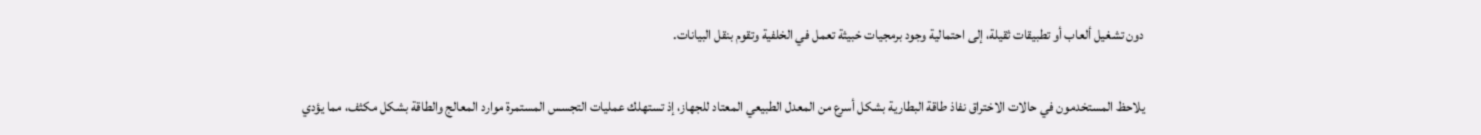دون تشغيل ألعاب أو تطبيقات ثقيلة، إلى احتمالية وجود برمجيات خبيثة تعمل في الخلفية وتقوم بنقل البيانات.

يلاحظ المستخدمون في حالات الاختراق نفاذ طاقة البطارية بشكل أسرع من المعدل الطبيعي المعتاد للجهاز، إذ تستهلك عمليات التجسس المستمرة موارد المعالج والطاقة بشكل مكثف، مما يؤدي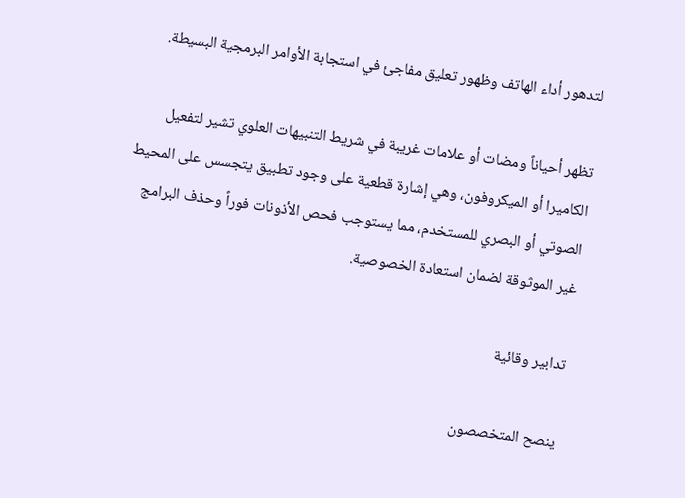لتدهور أداء الهاتف وظهور تعليق مفاجئ في استجابة الأوامر البرمجية البسيطة.

تظهر أحياناً ومضات أو علامات غريبة في شريط التنبيهات العلوي تشير لتفعيل الكاميرا أو الميكروفون، وهي إشارة قطعية على وجود تطبيق يتجسس على المحيط الصوتي أو البصري للمستخدم، مما يستوجب فحص الأذونات فوراً وحذف البرامج غير الموثوقة لضمان استعادة الخصوصية.

تدابير وقائية

ينصح المتخصصون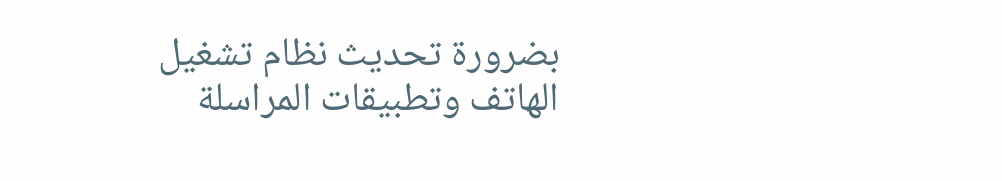بضرورة تحديث نظام تشغيل الهاتف وتطبيقات المراسلة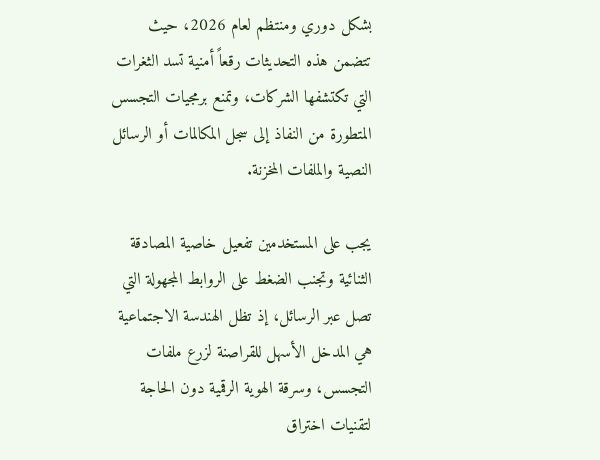بشكل دوري ومنتظم لعام 2026، حيث تتضمن هذه التحديثات رقعاً أمنية تسد الثغرات التي تكتشفها الشركات، وتمنع برمجيات التجسس المتطورة من النفاذ إلى سجل المكالمات أو الرسائل النصية والملفات المخزنة.

يجب على المستخدمين تفعيل خاصية المصادقة الثنائية وتجنب الضغط على الروابط المجهولة التي تصل عبر الرسائل، إذ تظل الهندسة الاجتماعية هي المدخل الأسهل للقراصنة لزرع ملفات التجسس، وسرقة الهوية الرقمية دون الحاجة لتقنيات اختراق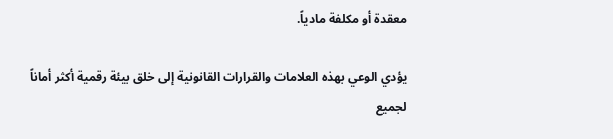معقدة أو مكلفة مادياً.

يؤدي الوعي بهذه العلامات والقرارات القانونية إلى خلق بيئة رقمية أكثر أماناً لجميع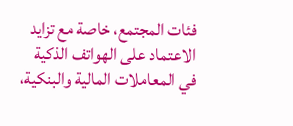فئات المجتمع، خاصة مع تزايد الاعتماد على الهواتف الذكية في المعاملات المالية والبنكية،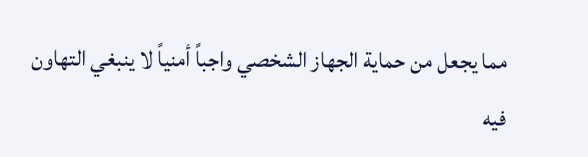مما يجعل من حماية الجهاز الشخصي واجباً أمنياً لا ينبغي التهاون فيه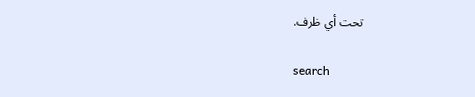تحت أي ظرف.

search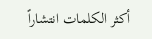أكثر الكلمات انتشاراً